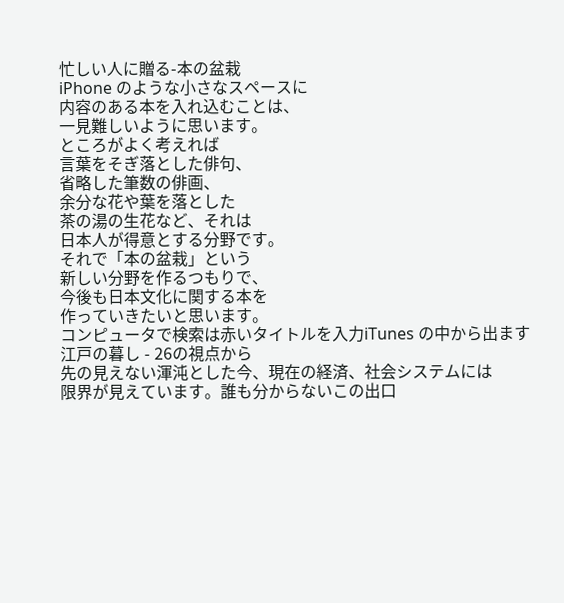忙しい人に贈る-本の盆栽
iPhone のような小さなスペースに
内容のある本を入れ込むことは、
一見難しいように思います。
ところがよく考えれば
言葉をそぎ落とした俳句、
省略した筆数の俳画、
余分な花や葉を落とした
茶の湯の生花など、それは
日本人が得意とする分野です。
それで「本の盆栽」という
新しい分野を作るつもりで、
今後も日本文化に関する本を
作っていきたいと思います。
コンピュータで検索は赤いタイトルを入力iTunes の中から出ます
江戸の暮し - 26の視点から
先の見えない渾沌とした今、現在の経済、社会システムには
限界が見えています。誰も分からないこの出口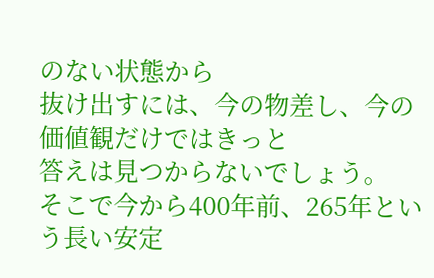のない状態から
抜け出すには、今の物差し、今の価値観だけではきっと
答えは見つからないでしょう。
そこで今から400年前、265年という長い安定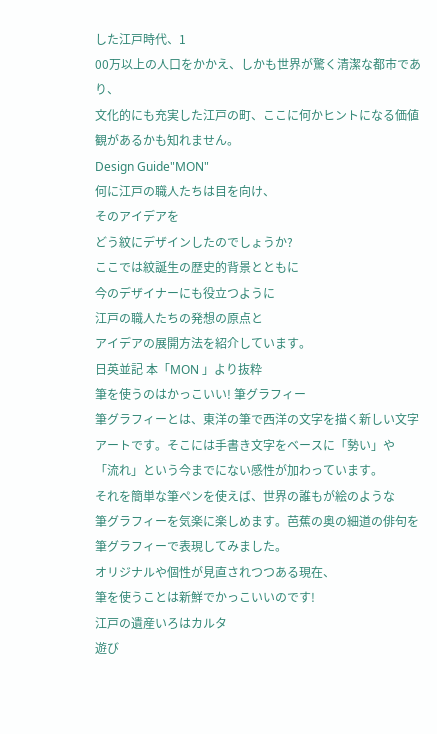した江戸時代、1
00万以上の人口をかかえ、しかも世界が驚く清潔な都市であり、
文化的にも充実した江戸の町、ここに何かヒントになる価値観があるかも知れません。
Design Guide"MON"
何に江戸の職人たちは目を向け、
そのアイデアを
どう紋にデザインしたのでしょうか?
ここでは紋誕生の歴史的背景とともに
今のデザイナーにも役立つように
江戸の職人たちの発想の原点と
アイデアの展開方法を紹介しています。
日英並記 本「MON 」より抜粋
筆を使うのはかっこいい! 筆グラフィー
筆グラフィーとは、東洋の筆で西洋の文字を描く新しい文字
アートです。そこには手書き文字をベースに「勢い」や
「流れ」という今までにない感性が加わっています。
それを簡単な筆ペンを使えば、世界の誰もが絵のような
筆グラフィーを気楽に楽しめます。芭蕉の奥の細道の俳句を
筆グラフィーで表現してみました。
オリジナルや個性が見直されつつある現在、
筆を使うことは新鮮でかっこいいのです!
江戸の遺産いろはカルタ
遊び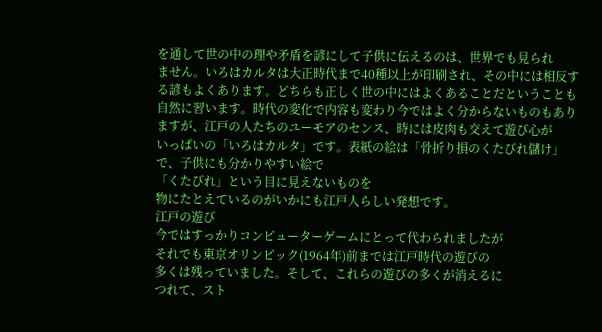を通して世の中の理や矛盾を諺にして子供に伝えるのは、世界でも見られ
ません。いろはカルタは大正時代まで40種以上が印刷され、その中には相反す
る諺もよくあります。どちらも正しく世の中にはよくあることだということも
自然に習います。時代の変化で内容も変わり今ではよく分からないものもあり
ますが、江戸の人たちのユーモアのセンス、時には皮肉も交えて遊び心が
いっぱいの「いろはカルタ」です。表紙の絵は「骨折り損のくたびれ儲け」で、子供にも分かりやすい絵で
「くたびれ」という目に見えないものを
物にたとえているのがいかにも江戸人らしい発想です。
江戸の遊び
今ではすっかりコンピューターゲームにとって代わられましたが
それでも東京オリンピック(1964年)前までは江戸時代の遊びの
多くは残っていました。そして、これらの遊びの多くが消えるに
つれて、スト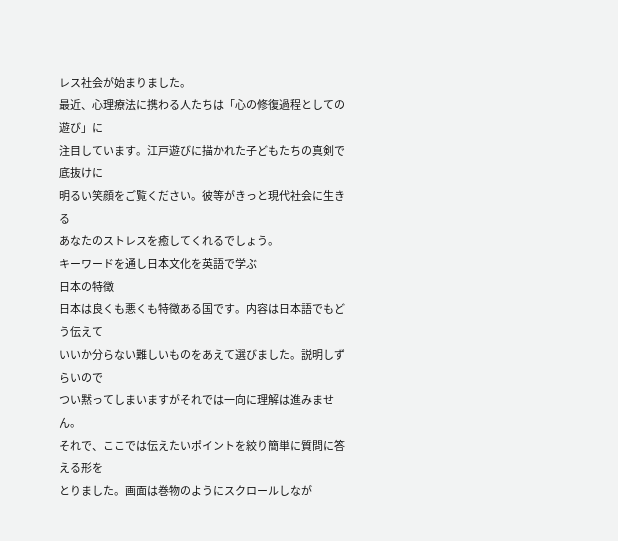レス社会が始まりました。
最近、心理療法に携わる人たちは「心の修復過程としての遊び」に
注目しています。江戸遊びに描かれた子どもたちの真剣で底抜けに
明るい笑顔をご覧ください。彼等がきっと現代社会に生きる
あなたのストレスを癒してくれるでしょう。
キーワードを通し日本文化を英語で学ぶ
日本の特徴
日本は良くも悪くも特徴ある国です。内容は日本語でもどう伝えて
いいか分らない難しいものをあえて選びました。説明しずらいので
つい黙ってしまいますがそれでは一向に理解は進みません。
それで、ここでは伝えたいポイントを絞り簡単に質問に答える形を
とりました。画面は巻物のようにスクロールしなが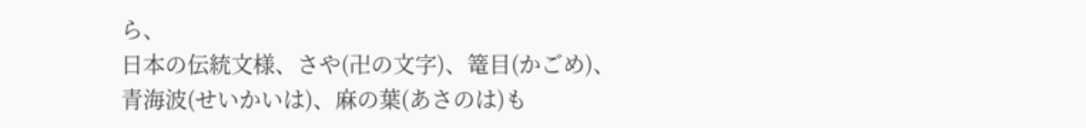ら、
日本の伝統文様、さや(卍の文字)、篭目(かごめ)、
青海波(せいかいは)、麻の葉(あさのは)も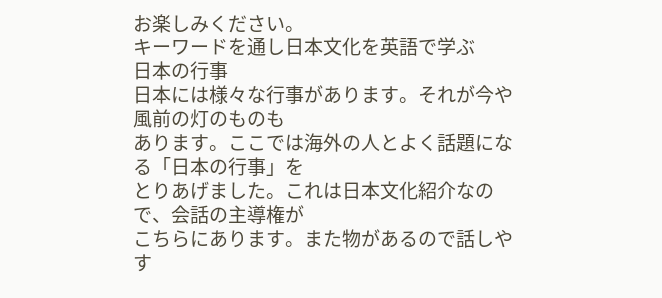お楽しみください。
キーワードを通し日本文化を英語で学ぶ
日本の行事
日本には様々な行事があります。それが今や風前の灯のものも
あります。ここでは海外の人とよく話題になる「日本の行事」を
とりあげました。これは日本文化紹介なので、会話の主導権が
こちらにあります。また物があるので話しやす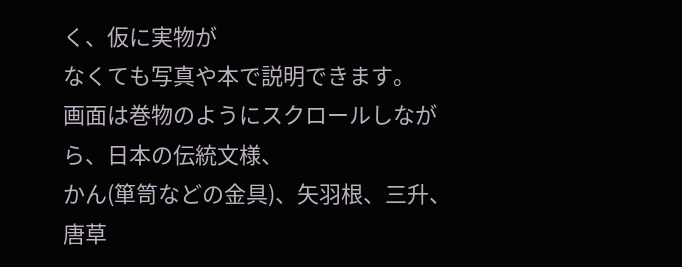く、仮に実物が
なくても写真や本で説明できます。
画面は巻物のようにスクロールしながら、日本の伝統文様、
かん(箪笥などの金具)、矢羽根、三升、唐草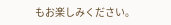もお楽しみください。